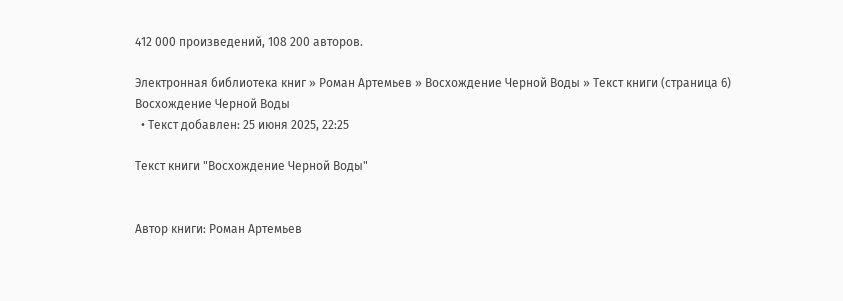412 000 произведений, 108 200 авторов.

Электронная библиотека книг » Роман Артемьев » Восхождение Черной Воды » Текст книги (страница 6)
Восхождение Черной Воды
  • Текст добавлен: 25 июня 2025, 22:25

Текст книги "Восхождение Черной Воды"


Автор книги: Роман Артемьев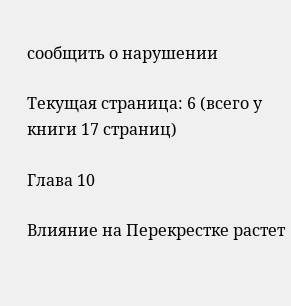сообщить о нарушении

Текущая страница: 6 (всего у книги 17 страниц)

Глава 10

Влияние на Перекрестке растет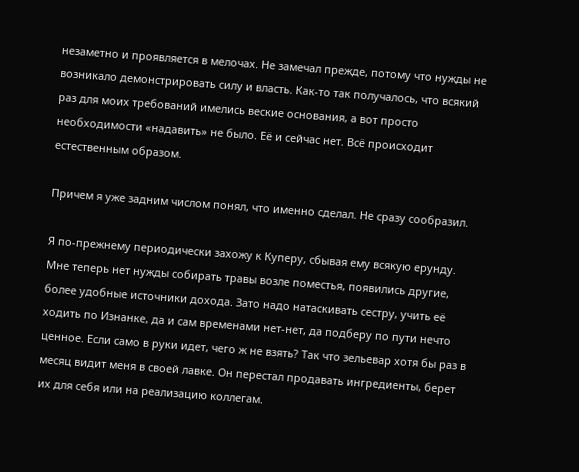незаметно и проявляется в мелочах. Не замечал прежде, потому что нужды не возникало демонстрировать силу и власть. Как-то так получалось, что всякий раз для моих требований имелись веские основания, а вот просто необходимости «надавить» не было. Её и сейчас нет. Всё происходит естественным образом.

Причем я уже задним числом понял, что именно сделал. Не сразу сообразил.

Я по-прежнему периодически захожу к Куперу, сбывая ему всякую ерунду. Мне теперь нет нужды собирать травы возле поместья, появились другие, более удобные источники дохода. Зато надо натаскивать сестру, учить её ходить по Изнанке, да и сам временами нет-нет, да подберу по пути нечто ценное. Если само в руки идет, чего ж не взять? Так что зельевар хотя бы раз в месяц видит меня в своей лавке. Он перестал продавать ингредиенты, берет их для себя или на реализацию коллегам.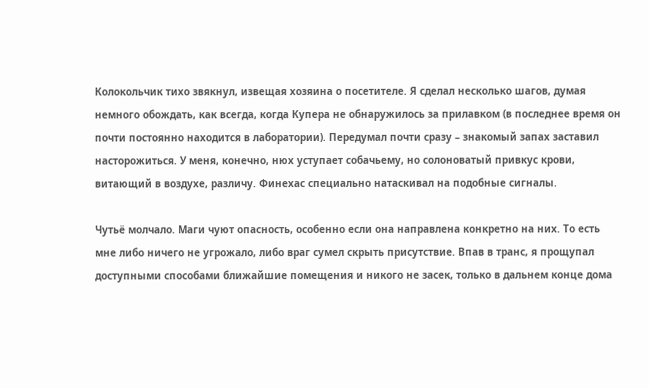Колокольчик тихо звякнул, извещая хозяина о посетителе. Я сделал несколько шагов, думая немного обождать, как всегда, когда Купера не обнаружилось за прилавком (в последнее время он почти постоянно находится в лаборатории). Передумал почти сразу – знакомый запах заставил насторожиться. У меня, конечно, нюх уступает собачьему, но солоноватый привкус крови, витающий в воздухе, различу. Финехас специально натаскивал на подобные сигналы.

Чутьё молчало. Маги чуют опасность, особенно если она направлена конкретно на них. То есть мне либо ничего не угрожало, либо враг сумел скрыть присутствие. Впав в транс, я прощупал доступными способами ближайшие помещения и никого не засек, только в дальнем конце дома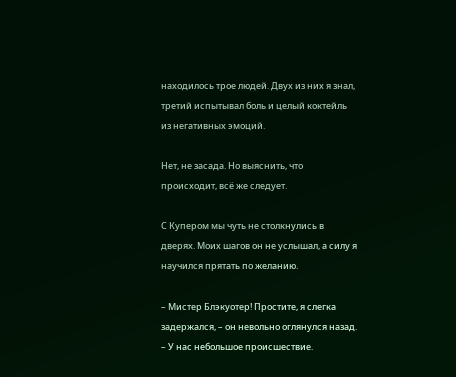находилось трое людей. Двух из них я знал, третий испытывал боль и целый коктейль из негативных эмоций.

Нет, не засада. Но выяснить, что происходит, всё же следует.

С Купером мы чуть не столкнулись в дверях. Моих шагов он не услышал, а силу я научился прятать по желанию.

– Мистер Блэкуотер! Простите, я слегка задержался, – он невольно оглянулся назад. – У нас небольшое происшествие.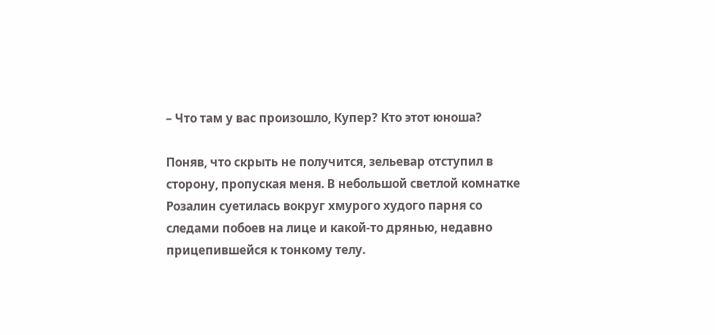– Что там у вас произошло, Купер? Кто этот юноша?

Поняв, что скрыть не получится, зельевар отступил в сторону, пропуская меня. В небольшой светлой комнатке Розалин суетилась вокруг хмурого худого парня со следами побоев на лице и какой-то дрянью, недавно прицепившейся к тонкому телу.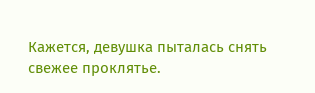Кажется, девушка пыталась снять свежее проклятье.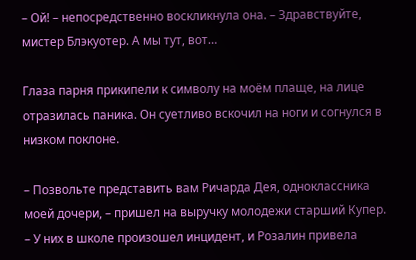– Ой! – непосредственно воскликнула она. – Здравствуйте, мистер Блэкуотер. А мы тут, вот…

Глаза парня прикипели к символу на моём плаще, на лице отразилась паника. Он суетливо вскочил на ноги и согнулся в низком поклоне.

– Позвольте представить вам Ричарда Дея, одноклассника моей дочери, – пришел на выручку молодежи старший Купер. – У них в школе произошел инцидент, и Розалин привела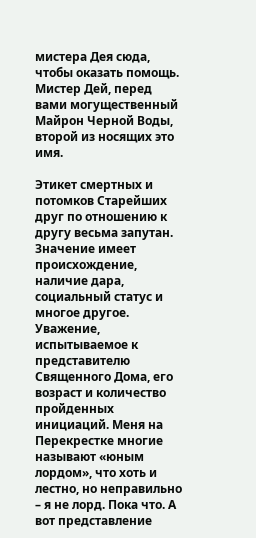мистера Дея сюда, чтобы оказать помощь. Мистер Дей, перед вами могущественный Майрон Черной Воды, второй из носящих это имя.

Этикет смертных и потомков Старейших друг по отношению к другу весьма запутан. Значение имеет происхождение, наличие дара, социальный статус и многое другое. Уважение, испытываемое к представителю Священного Дома, его возраст и количество пройденных инициаций. Меня на Перекрестке многие называют «юным лордом», что хоть и лестно, но неправильно – я не лорд. Пока что. А вот представление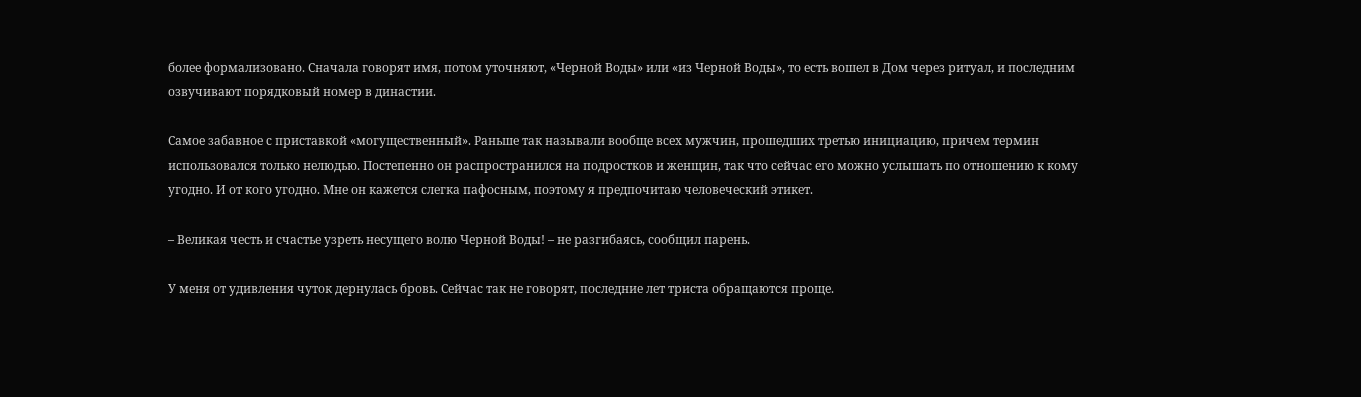более формализовано. Сначала говорят имя, потом уточняют, «Черной Воды» или «из Черной Воды», то есть вошел в Дом через ритуал, и последним озвучивают порядковый номер в династии.

Самое забавное с приставкой «могущественный». Раньше так называли вообще всех мужчин, прошедших третью инициацию, причем термин использовался только нелюдью. Постепенно он распространился на подростков и женщин, так что сейчас его можно услышать по отношению к кому угодно. И от кого угодно. Мне он кажется слегка пафосным, поэтому я предпочитаю человеческий этикет.

– Великая честь и счастье узреть несущего волю Черной Воды! – не разгибаясь, сообщил парень.

У меня от удивления чуток дернулась бровь. Сейчас так не говорят, последние лет триста обращаются проще.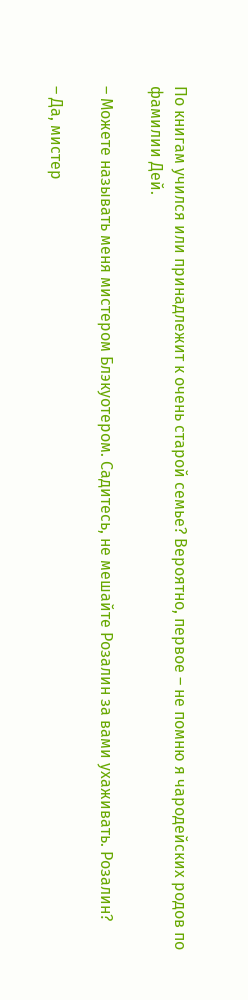По книгам учился или принадлежит к очень старой семье? Вероятно, первое – не помню я чародейских родов по фамилии Дей.

– Можете называть меня мистером Блэкуотером. Садитесь, не мешайте Розалин за вами ухаживать. Розалин?

– Да, мистер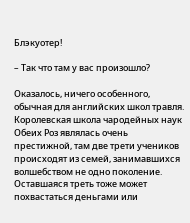Блэкуотер!

– Так что там у вас произошло?

Оказалось, ничего особенного, обычная для английских школ травля. Королевская школа чародейных наук Обеих Роз являлась очень престижной, там две трети учеников происходят из семей, занимавшихся волшебством не одно поколение. Оставшаяся треть тоже может похвастаться деньгами или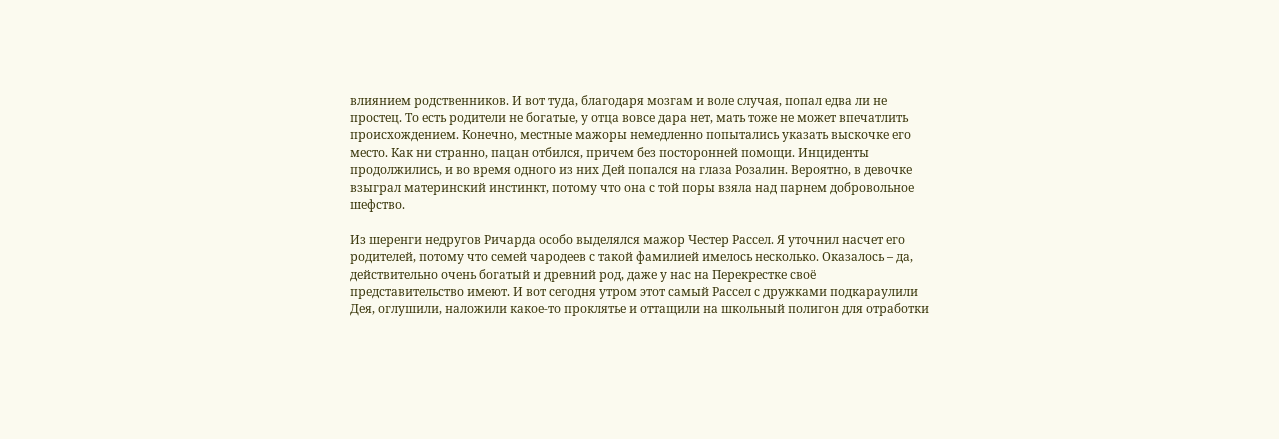влиянием родственников. И вот туда, благодаря мозгам и воле случая, попал едва ли не простец. То есть родители не богатые, у отца вовсе дара нет, мать тоже не может впечатлить происхождением. Конечно, местные мажоры немедленно попытались указать выскочке его место. Как ни странно, пацан отбился, причем без посторонней помощи. Инциденты продолжились, и во время одного из них Дей попался на глаза Розалин. Вероятно, в девочке взыграл материнский инстинкт, потому что она с той поры взяла над парнем добровольное шефство.

Из шеренги недругов Ричарда особо выделялся мажор Честер Рассел. Я уточнил насчет его родителей, потому что семей чародеев с такой фамилией имелось несколько. Оказалось – да, действительно очень богатый и древний род, даже у нас на Перекрестке своё представительство имеют. И вот сегодня утром этот самый Рассел с дружками подкараулили Дея, оглушили, наложили какое-то проклятье и оттащили на школьный полигон для отработки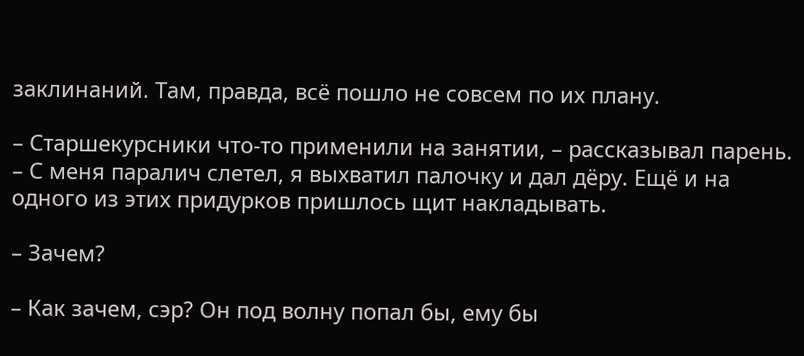заклинаний. Там, правда, всё пошло не совсем по их плану.

– Старшекурсники что-то применили на занятии, – рассказывал парень. – С меня паралич слетел, я выхватил палочку и дал дёру. Ещё и на одного из этих придурков пришлось щит накладывать.

– Зачем?

– Как зачем, сэр? Он под волну попал бы, ему бы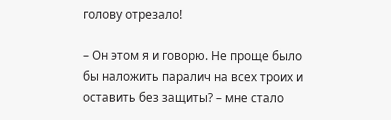голову отрезало!

– Он этом я и говорю. Не проще было бы наложить паралич на всех троих и оставить без защиты? – мне стало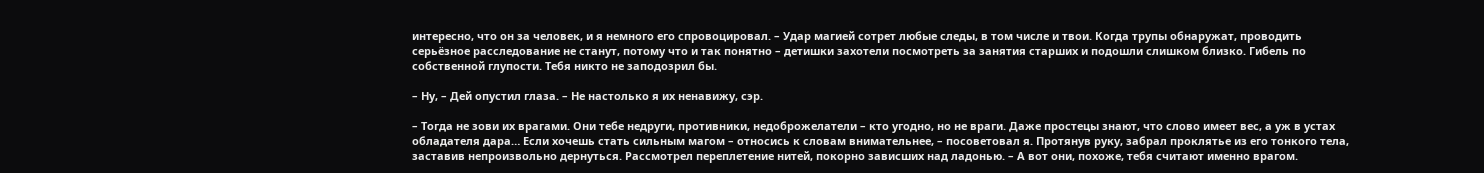интересно, что он за человек, и я немного его спровоцировал. – Удар магией сотрет любые следы, в том числе и твои. Когда трупы обнаружат, проводить серьёзное расследование не станут, потому что и так понятно – детишки захотели посмотреть за занятия старших и подошли слишком близко. Гибель по собственной глупости. Тебя никто не заподозрил бы.

– Ну, – Дей опустил глаза. – Не настолько я их ненавижу, сэр.

– Тогда не зови их врагами. Они тебе недруги, противники, недоброжелатели – кто угодно, но не враги. Даже простецы знают, что слово имеет вес, а уж в устах обладателя дара… Если хочешь стать сильным магом – относись к словам внимательнее, – посоветовал я. Протянув руку, забрал проклятье из его тонкого тела, заставив непроизвольно дернуться. Рассмотрел переплетение нитей, покорно зависших над ладонью. – А вот они, похоже, тебя считают именно врагом.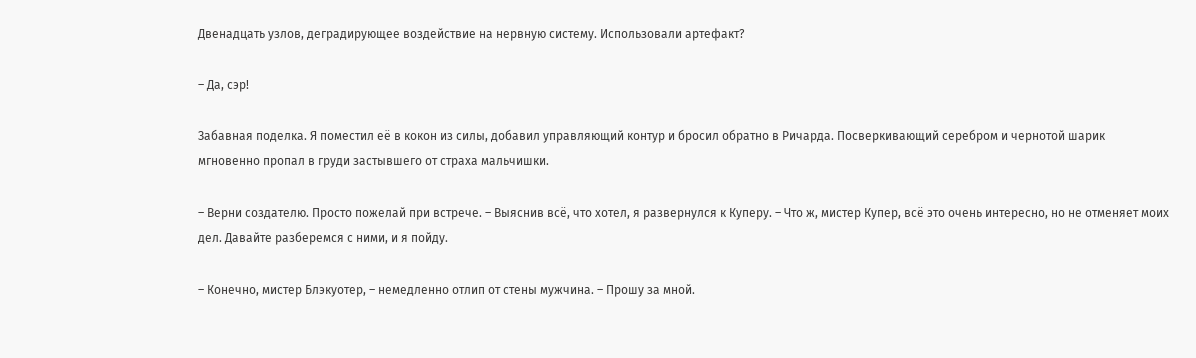Двенадцать узлов, деградирующее воздействие на нервную систему. Использовали артефакт?

– Да, сэр!

Забавная поделка. Я поместил её в кокон из силы, добавил управляющий контур и бросил обратно в Ричарда. Посверкивающий серебром и чернотой шарик мгновенно пропал в груди застывшего от страха мальчишки.

– Верни создателю. Просто пожелай при встрече. – Выяснив всё, что хотел, я развернулся к Куперу. – Что ж, мистер Купер, всё это очень интересно, но не отменяет моих дел. Давайте разберемся с ними, и я пойду.

– Конечно, мистер Блэкуотер, – немедленно отлип от стены мужчина. – Прошу за мной.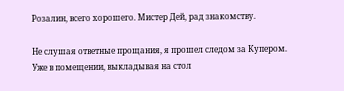Розалин, всего хорошего. Мистер Дей, рад знакомству.

Не слушая ответные прощания, я прошел следом за Купером. Уже в помещении, выкладывая на стол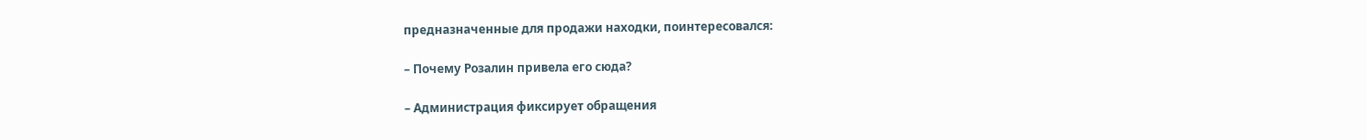предназначенные для продажи находки, поинтересовался:

– Почему Розалин привела его сюда?

– Администрация фиксирует обращения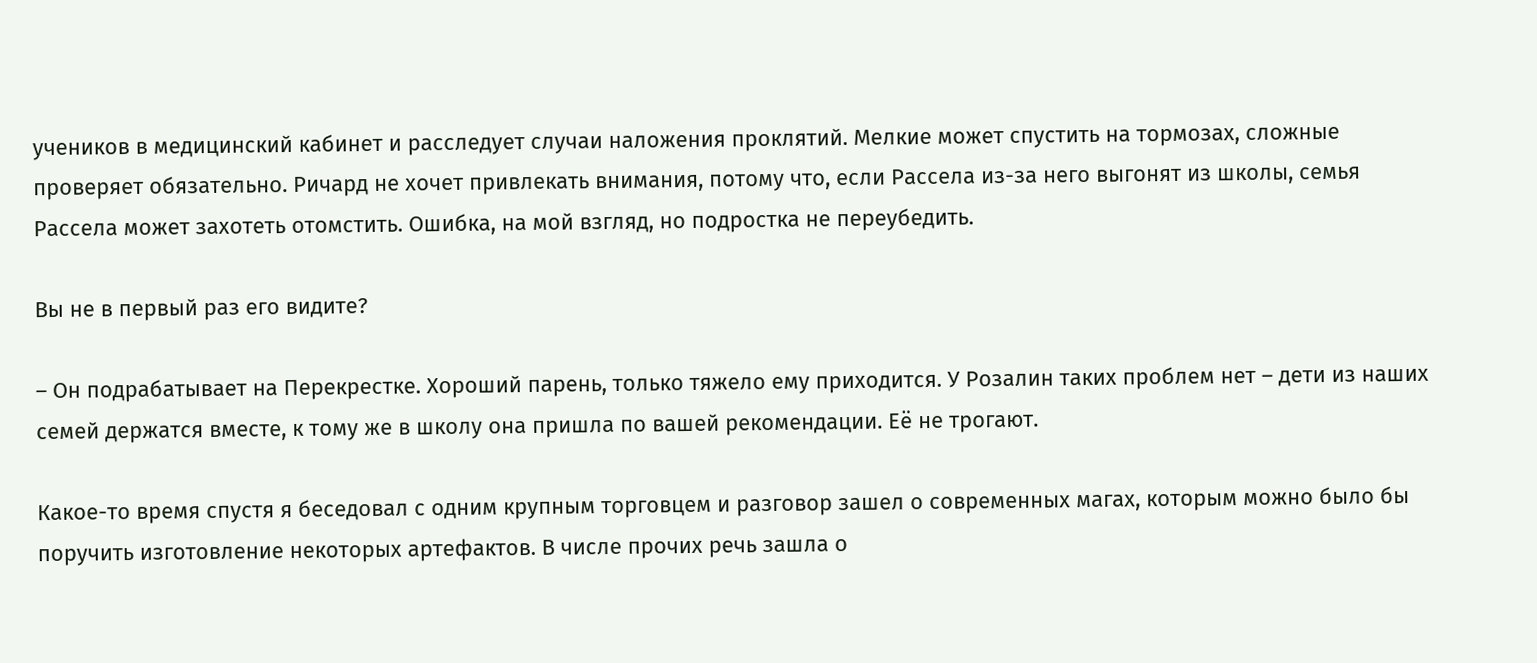учеников в медицинский кабинет и расследует случаи наложения проклятий. Мелкие может спустить на тормозах, сложные проверяет обязательно. Ричард не хочет привлекать внимания, потому что, если Рассела из-за него выгонят из школы, семья Рассела может захотеть отомстить. Ошибка, на мой взгляд, но подростка не переубедить.

Вы не в первый раз его видите?

– Он подрабатывает на Перекрестке. Хороший парень, только тяжело ему приходится. У Розалин таких проблем нет – дети из наших семей держатся вместе, к тому же в школу она пришла по вашей рекомендации. Её не трогают.

Какое-то время спустя я беседовал с одним крупным торговцем и разговор зашел о современных магах, которым можно было бы поручить изготовление некоторых артефактов. В числе прочих речь зашла о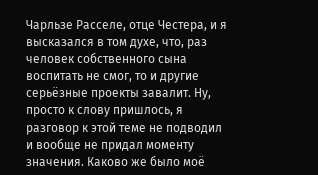Чарльзе Расселе, отце Честера, и я высказался в том духе, что, раз человек собственного сына воспитать не смог, то и другие серьёзные проекты завалит. Ну, просто к слову пришлось, я разговор к этой теме не подводил и вообще не придал моменту значения. Каково же было моё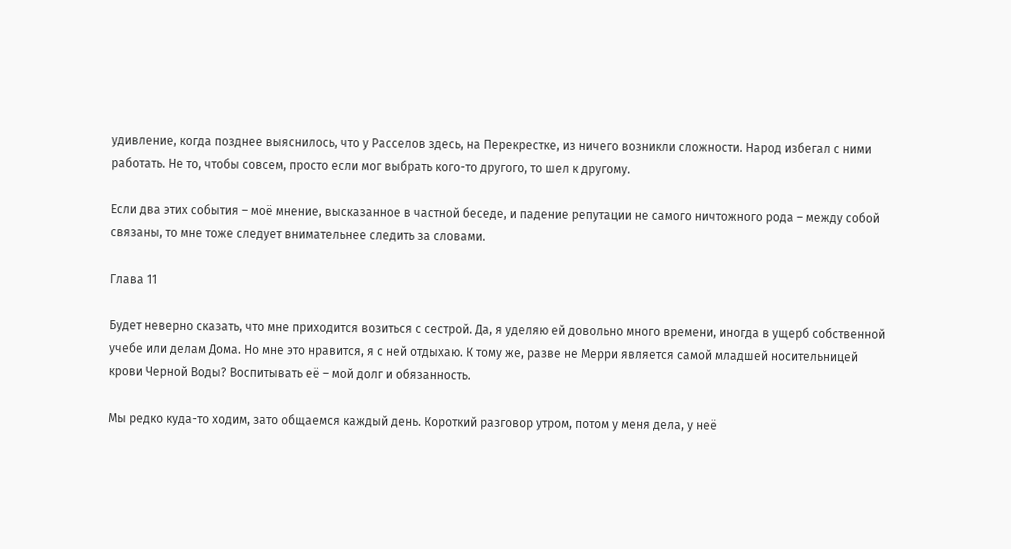удивление, когда позднее выяснилось, что у Расселов здесь, на Перекрестке, из ничего возникли сложности. Народ избегал с ними работать. Не то, чтобы совсем, просто если мог выбрать кого-то другого, то шел к другому.

Если два этих события – моё мнение, высказанное в частной беседе, и падение репутации не самого ничтожного рода – между собой связаны, то мне тоже следует внимательнее следить за словами.

Глава 11

Будет неверно сказать, что мне приходится возиться с сестрой. Да, я уделяю ей довольно много времени, иногда в ущерб собственной учебе или делам Дома. Но мне это нравится, я с ней отдыхаю. К тому же, разве не Мерри является самой младшей носительницей крови Черной Воды? Воспитывать её – мой долг и обязанность.

Мы редко куда-то ходим, зато общаемся каждый день. Короткий разговор утром, потом у меня дела, у неё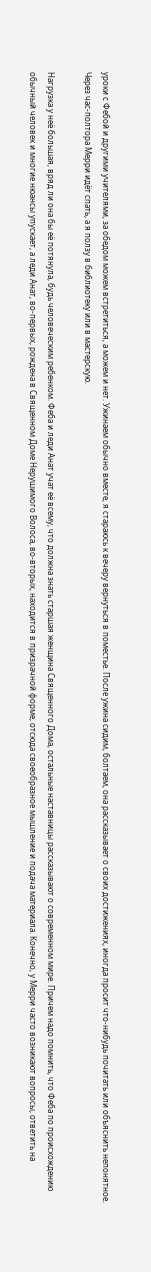уроки с Фебой и другими учителями, за обедом можем встретиться, а можем и нет. Ужинаем обычно вместе, я стараюсь к вечеру вернуться в поместье. После ужина сидим, болтаем, она рассказывает о своих достижениях, иногда просит что-нибудь почитать или объяснить непонятное. Через час-полтора Мерри идёт спать, а я ползу в библиотеку или в мастерскую.

Нагрузка у неё большая, вряд ли она бы её потянула, будь человеческим ребенком. Феба и леди Анат учат её всему, что должна знать старшая женщина Священного Дома, остальные наставницы рассказывают о современном мире. Причем надо помнить, что Феба по происхождению обычный человек и многие нюансы упускает, а леди Анат, во-первых, рождена в Священном Доме Нерушимого Волоса, во-вторых, находится в призрачной форме, отсюда своеобразное мышление и подача материала. Конечно, у Мерри часто возникают вопросы, ответить на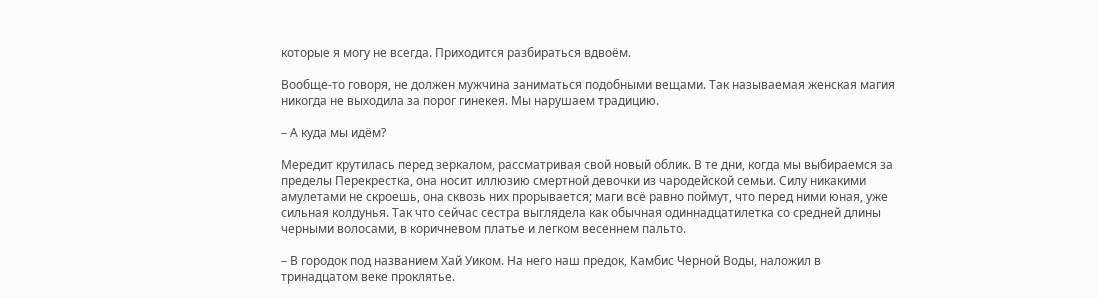которые я могу не всегда. Приходится разбираться вдвоём.

Вообще-то говоря, не должен мужчина заниматься подобными вещами. Так называемая женская магия никогда не выходила за порог гинекея. Мы нарушаем традицию.

– А куда мы идём?

Мередит крутилась перед зеркалом, рассматривая свой новый облик. В те дни, когда мы выбираемся за пределы Перекрестка, она носит иллюзию смертной девочки из чародейской семьи. Силу никакими амулетами не скроешь, она сквозь них прорывается; маги всё равно поймут, что перед ними юная, уже сильная колдунья. Так что сейчас сестра выглядела как обычная одиннадцатилетка со средней длины черными волосами, в коричневом платье и легком весеннем пальто.

– В городок под названием Хай Уиком. На него наш предок, Камбис Черной Воды, наложил в тринадцатом веке проклятье.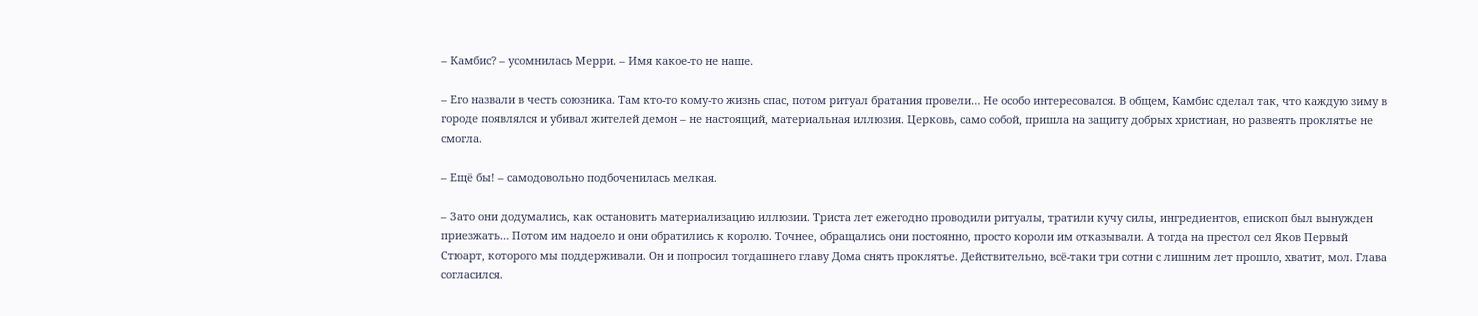– Камбис? – усомнилась Мерри. – Имя какое-то не наше.

– Его назвали в честь союзника. Там кто-то кому-то жизнь спас, потом ритуал братания провели… Не особо интересовался. В общем, Камбис сделал так, что каждую зиму в городе появлялся и убивал жителей демон – не настоящий, материальная иллюзия. Церковь, само собой, пришла на защиту добрых христиан, но развеять проклятье не смогла.

– Ещё бы! – самодовольно подбоченилась мелкая.

– Зато они додумались, как остановить материализацию иллюзии. Триста лет ежегодно проводили ритуалы, тратили кучу силы, ингредиентов, епископ был вынужден приезжать… Потом им надоело и они обратились к королю. Точнее, обращались они постоянно, просто короли им отказывали. А тогда на престол сел Яков Первый Стюарт, которого мы поддерживали. Он и попросил тогдашнего главу Дома снять проклятье. Действительно, всё-таки три сотни с лишним лет прошло, хватит, мол. Глава согласился.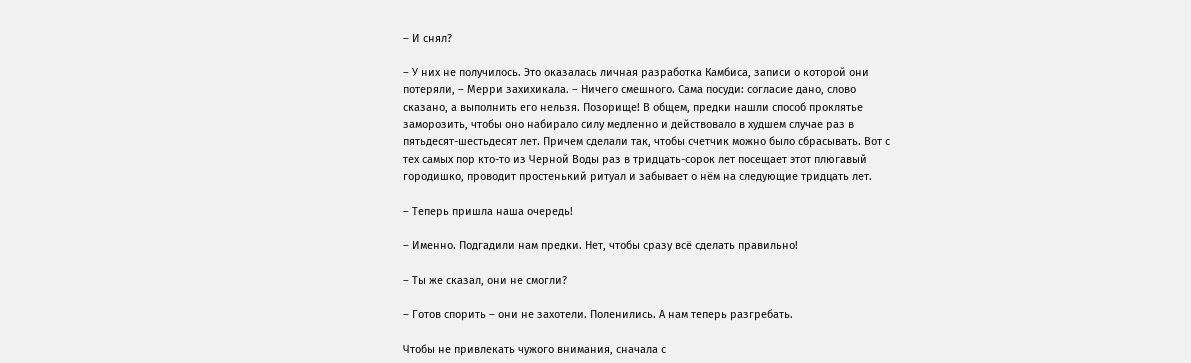– И снял?

– У них не получилось. Это оказалась личная разработка Камбиса, записи о которой они потеряли, – Мерри захихикала. – Ничего смешного. Сама посуди: согласие дано, слово сказано, а выполнить его нельзя. Позорище! В общем, предки нашли способ проклятье заморозить, чтобы оно набирало силу медленно и действовало в худшем случае раз в пятьдесят-шестьдесят лет. Причем сделали так, чтобы счетчик можно было сбрасывать. Вот с тех самых пор кто-то из Черной Воды раз в тридцать-сорок лет посещает этот плюгавый городишко, проводит простенький ритуал и забывает о нём на следующие тридцать лет.

– Теперь пришла наша очередь!

– Именно. Подгадили нам предки. Нет, чтобы сразу всё сделать правильно!

– Ты же сказал, они не смогли?

– Готов спорить – они не захотели. Поленились. А нам теперь разгребать.

Чтобы не привлекать чужого внимания, сначала с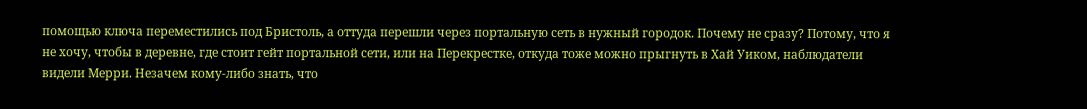помощью ключа переместились под Бристоль, а оттуда перешли через портальную сеть в нужный городок. Почему не сразу? Потому, что я не хочу, чтобы в деревне, где стоит гейт портальной сети, или на Перекрестке, откуда тоже можно прыгнуть в Хай Уиком, наблюдатели видели Мерри. Незачем кому-либо знать, что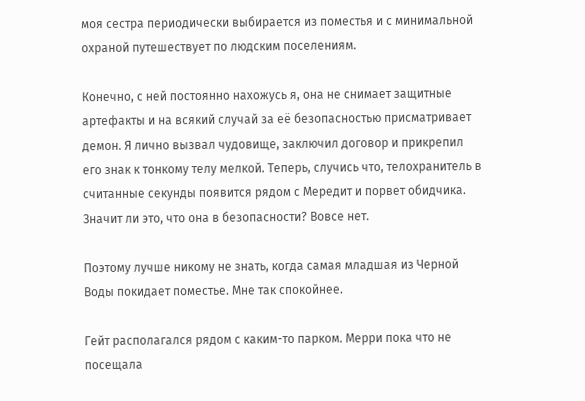моя сестра периодически выбирается из поместья и с минимальной охраной путешествует по людским поселениям.

Конечно, с ней постоянно нахожусь я, она не снимает защитные артефакты и на всякий случай за её безопасностью присматривает демон. Я лично вызвал чудовище, заключил договор и прикрепил его знак к тонкому телу мелкой. Теперь, случись что, телохранитель в считанные секунды появится рядом с Мередит и порвет обидчика. Значит ли это, что она в безопасности? Вовсе нет.

Поэтому лучше никому не знать, когда самая младшая из Черной Воды покидает поместье. Мне так спокойнее.

Гейт располагался рядом с каким-то парком. Мерри пока что не посещала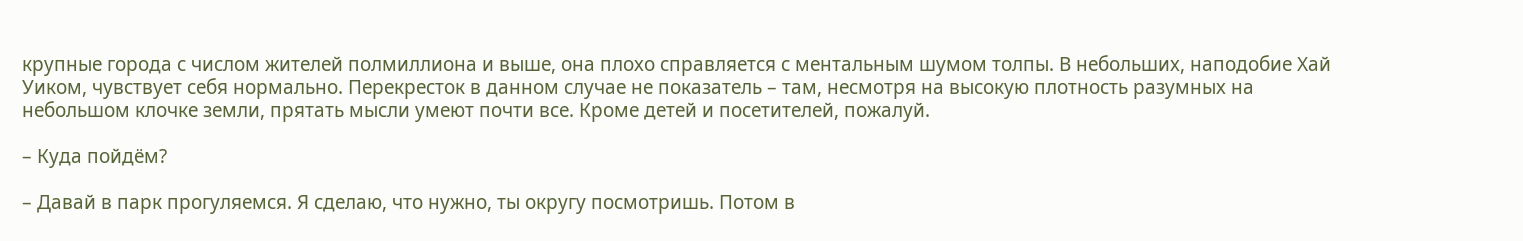крупные города с числом жителей полмиллиона и выше, она плохо справляется с ментальным шумом толпы. В небольших, наподобие Хай Уиком, чувствует себя нормально. Перекресток в данном случае не показатель – там, несмотря на высокую плотность разумных на небольшом клочке земли, прятать мысли умеют почти все. Кроме детей и посетителей, пожалуй.

– Куда пойдём?

– Давай в парк прогуляемся. Я сделаю, что нужно, ты округу посмотришь. Потом в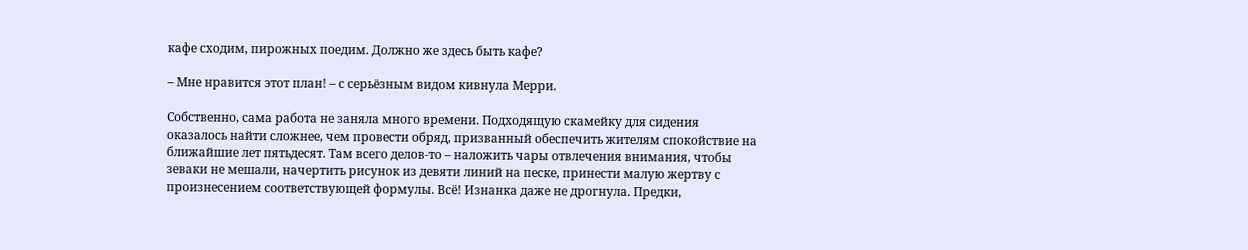кафе сходим, пирожных поедим. Должно же здесь быть кафе?

– Мне нравится этот план! – с серьёзным видом кивнула Мерри.

Собственно, сама работа не заняла много времени. Подходящую скамейку для сидения оказалось найти сложнее, чем провести обряд, призванный обеспечить жителям спокойствие на ближайшие лет пятьдесят. Там всего делов-то – наложить чары отвлечения внимания, чтобы зеваки не мешали, начертить рисунок из девяти линий на песке, принести малую жертву с произнесением соответствующей формулы. Всё! Изнанка даже не дрогнула. Предки,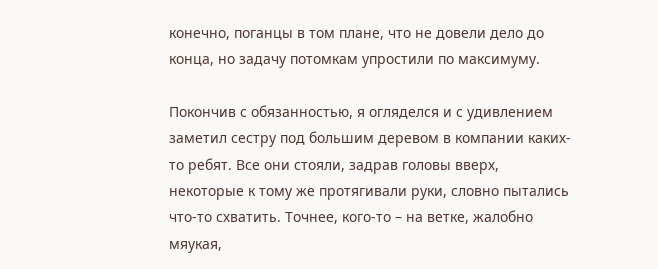конечно, поганцы в том плане, что не довели дело до конца, но задачу потомкам упростили по максимуму.

Покончив с обязанностью, я огляделся и с удивлением заметил сестру под большим деревом в компании каких-то ребят. Все они стояли, задрав головы вверх, некоторые к тому же протягивали руки, словно пытались что-то схватить. Точнее, кого-то – на ветке, жалобно мяукая,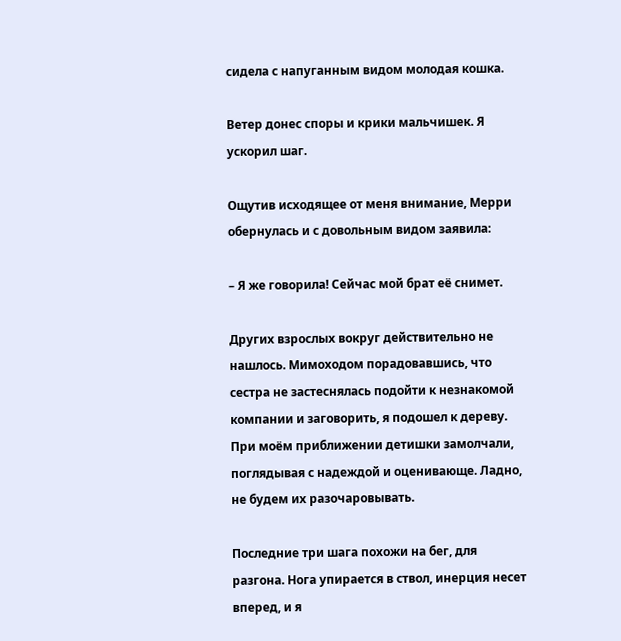сидела с напуганным видом молодая кошка.

Ветер донес споры и крики мальчишек. Я ускорил шаг.

Ощутив исходящее от меня внимание, Мерри обернулась и с довольным видом заявила:

– Я же говорила! Сейчас мой брат её снимет.

Других взрослых вокруг действительно не нашлось. Мимоходом порадовавшись, что сестра не застеснялась подойти к незнакомой компании и заговорить, я подошел к дереву. При моём приближении детишки замолчали, поглядывая с надеждой и оценивающе. Ладно, не будем их разочаровывать.

Последние три шага похожи на бег, для разгона. Нога упирается в ствол, инерция несет вперед, и я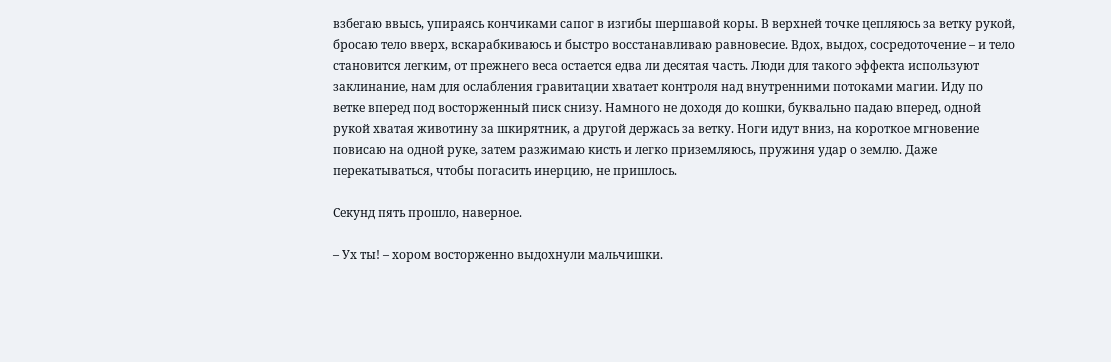взбегаю ввысь, упираясь кончиками сапог в изгибы шершавой коры. В верхней точке цепляюсь за ветку рукой, бросаю тело вверх, вскарабкиваюсь и быстро восстанавливаю равновесие. Вдох, выдох, сосредоточение – и тело становится легким, от прежнего веса остается едва ли десятая часть. Люди для такого эффекта используют заклинание, нам для ослабления гравитации хватает контроля над внутренними потоками магии. Иду по ветке вперед под восторженный писк снизу. Намного не доходя до кошки, буквально падаю вперед, одной рукой хватая животину за шкирятник, а другой держась за ветку. Ноги идут вниз, на короткое мгновение повисаю на одной руке, затем разжимаю кисть и легко приземляюсь, пружиня удар о землю. Даже перекатываться, чтобы погасить инерцию, не пришлось.

Секунд пять прошло, наверное.

– Ух ты! – хором восторженно выдохнули мальчишки.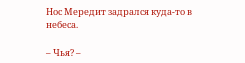Нос Мередит задрался куда-то в небеса.

– Чья? –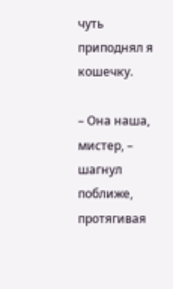чуть приподнял я кошечку.

– Она наша, мистер, – шагнул поближе, протягивая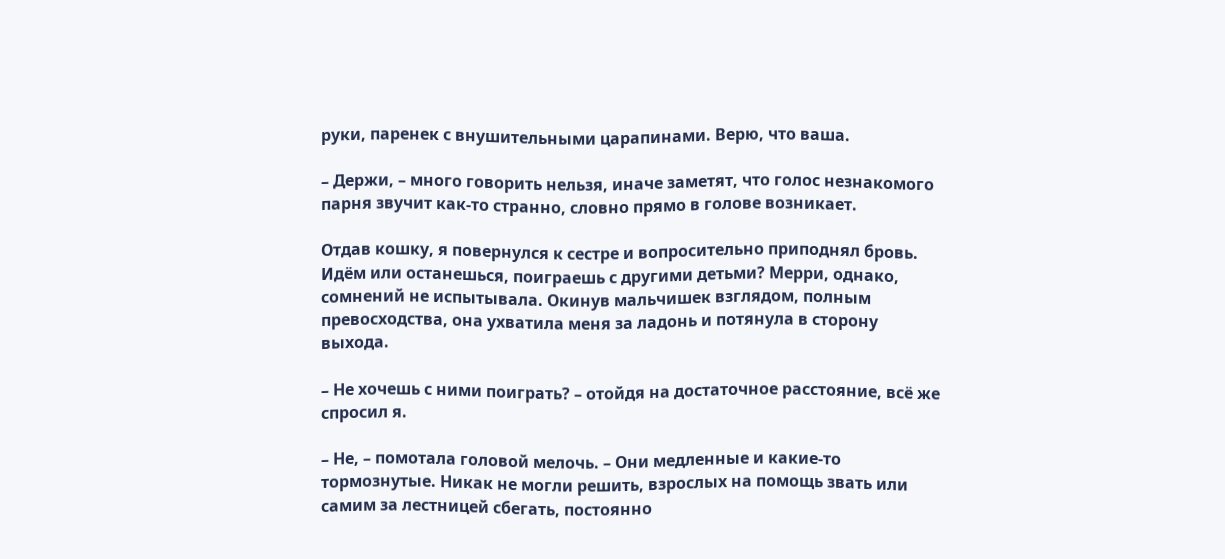руки, паренек с внушительными царапинами. Верю, что ваша.

– Держи, – много говорить нельзя, иначе заметят, что голос незнакомого парня звучит как-то странно, словно прямо в голове возникает.

Отдав кошку, я повернулся к сестре и вопросительно приподнял бровь. Идём или останешься, поиграешь с другими детьми? Мерри, однако, сомнений не испытывала. Окинув мальчишек взглядом, полным превосходства, она ухватила меня за ладонь и потянула в сторону выхода.

– Не хочешь с ними поиграть? – отойдя на достаточное расстояние, всё же спросил я.

– Не, – помотала головой мелочь. – Они медленные и какие-то тормознутые. Никак не могли решить, взрослых на помощь звать или самим за лестницей сбегать, постоянно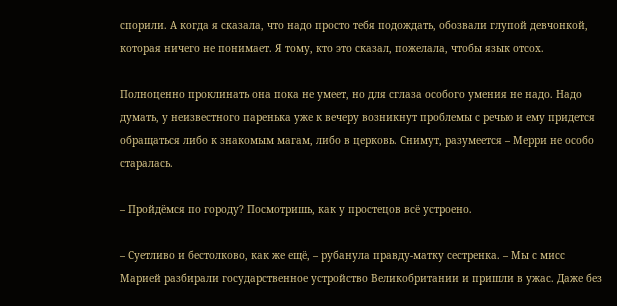спорили. А когда я сказала, что надо просто тебя подождать, обозвали глупой девчонкой, которая ничего не понимает. Я тому, кто это сказал, пожелала, чтобы язык отсох.

Полноценно проклинать она пока не умеет, но для сглаза особого умения не надо. Надо думать, у неизвестного паренька уже к вечеру возникнут проблемы с речью и ему придется обращаться либо к знакомым магам, либо в церковь. Снимут, разумеется – Мерри не особо старалась.

– Пройдёмся по городу? Посмотришь, как у простецов всё устроено.

– Суетливо и бестолково, как же ещё, – рубанула правду-матку сестренка. – Мы с мисс Марией разбирали государственное устройство Великобритании и пришли в ужас. Даже без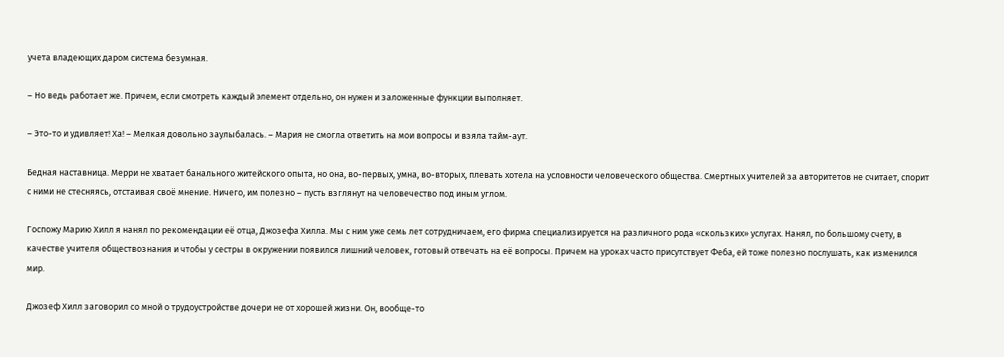учета владеющих даром система безумная.

– Но ведь работает же. Причем, если смотреть каждый элемент отдельно, он нужен и заложенные функции выполняет.

– Это-то и удивляет! Ха! – Мелкая довольно заулыбалась. – Мария не смогла ответить на мои вопросы и взяла тайм-аут.

Бедная наставница. Мерри не хватает банального житейского опыта, но она, во-первых, умна, во-вторых, плевать хотела на условности человеческого общества. Смертных учителей за авторитетов не считает, спорит с ними не стесняясь, отстаивая своё мнение. Ничего, им полезно – пусть взглянут на человечество под иным углом.

Госпожу Марию Хилл я нанял по рекомендации её отца, Джозефа Хилла. Мы с ним уже семь лет сотрудничаем, его фирма специализируется на различного рода «скользких» услугах. Нанял, по большому счету, в качестве учителя обществознания и чтобы у сестры в окружении появился лишний человек, готовый отвечать на её вопросы. Причем на уроках часто присутствует Феба, ей тоже полезно послушать, как изменился мир.

Джозеф Хилл заговорил со мной о трудоустройстве дочери не от хорошей жизни. Он, вообще-то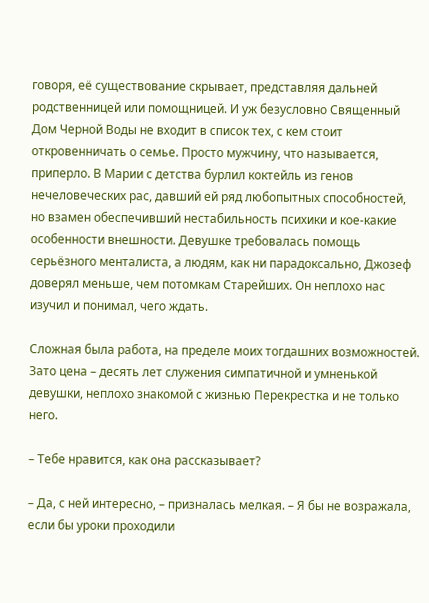говоря, её существование скрывает, представляя дальней родственницей или помощницей. И уж безусловно Священный Дом Черной Воды не входит в список тех, с кем стоит откровенничать о семье. Просто мужчину, что называется, приперло. В Марии с детства бурлил коктейль из генов нечеловеческих рас, давший ей ряд любопытных способностей, но взамен обеспечивший нестабильность психики и кое-какие особенности внешности. Девушке требовалась помощь серьёзного менталиста, а людям, как ни парадоксально, Джозеф доверял меньше, чем потомкам Старейших. Он неплохо нас изучил и понимал, чего ждать.

Сложная была работа, на пределе моих тогдашних возможностей. Зато цена – десять лет служения симпатичной и умненькой девушки, неплохо знакомой с жизнью Перекрестка и не только него.

– Тебе нравится, как она рассказывает?

– Да, с ней интересно, – призналась мелкая. – Я бы не возражала, если бы уроки проходили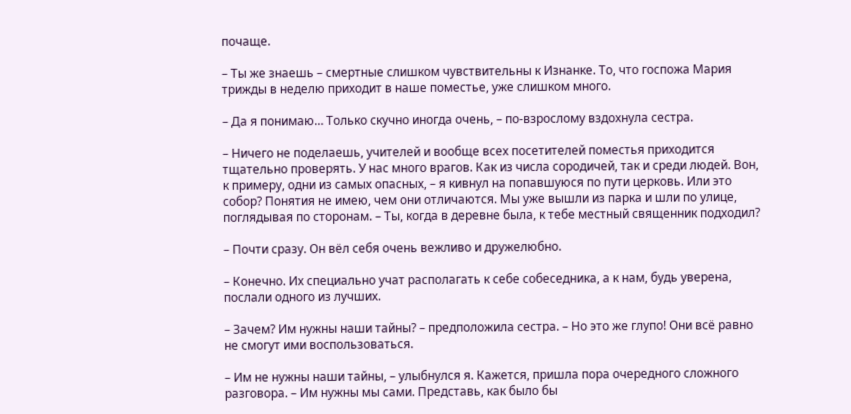почаще.

– Ты же знаешь – смертные слишком чувствительны к Изнанке. То, что госпожа Мария трижды в неделю приходит в наше поместье, уже слишком много.

– Да я понимаю… Только скучно иногда очень, – по-взрослому вздохнула сестра.

– Ничего не поделаешь, учителей и вообще всех посетителей поместья приходится тщательно проверять. У нас много врагов. Как из числа сородичей, так и среди людей. Вон, к примеру, одни из самых опасных, – я кивнул на попавшуюся по пути церковь. Или это собор? Понятия не имею, чем они отличаются. Мы уже вышли из парка и шли по улице, поглядывая по сторонам. – Ты, когда в деревне была, к тебе местный священник подходил?

– Почти сразу. Он вёл себя очень вежливо и дружелюбно.

– Конечно. Их специально учат располагать к себе собеседника, а к нам, будь уверена, послали одного из лучших.

– Зачем? Им нужны наши тайны? – предположила сестра. – Но это же глупо! Они всё равно не смогут ими воспользоваться.

– Им не нужны наши тайны, – улыбнулся я. Кажется, пришла пора очередного сложного разговора. – Им нужны мы сами. Представь, как было бы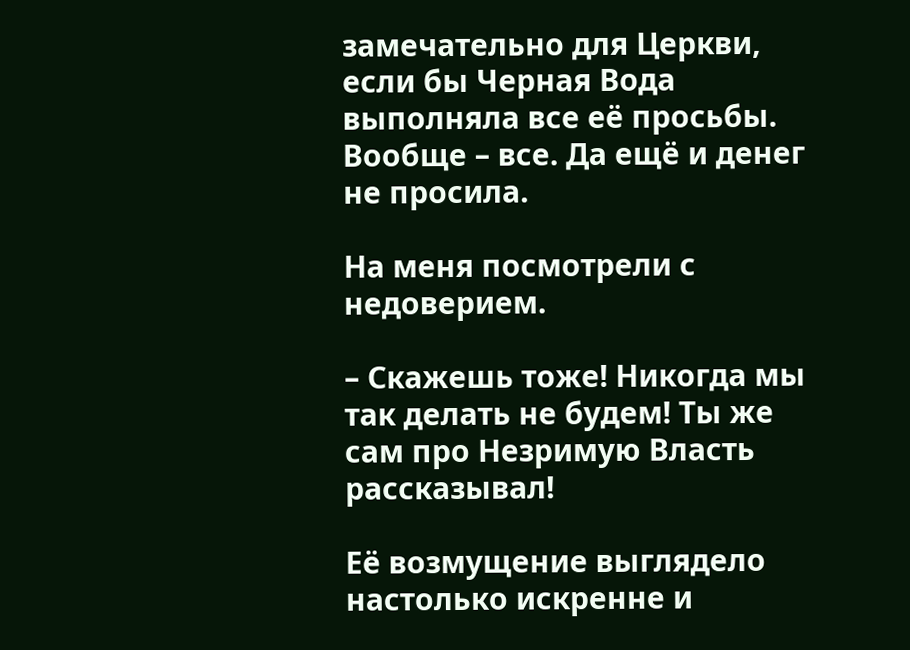замечательно для Церкви, если бы Черная Вода выполняла все её просьбы. Вообще – все. Да ещё и денег не просила.

На меня посмотрели с недоверием.

– Скажешь тоже! Никогда мы так делать не будем! Ты же сам про Незримую Власть рассказывал!

Её возмущение выглядело настолько искренне и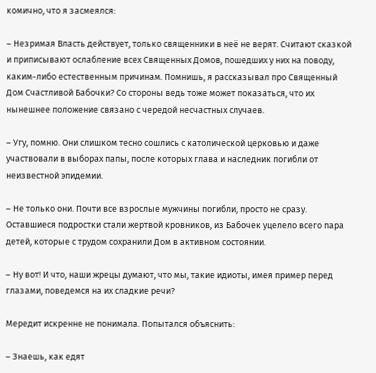комично, что я засмеялся:

– Незримая Власть действует, только священники в неё не верят. Считают сказкой и приписывают ослабление всех Священных Домов, пошедших у них на поводу, каким-либо естественным причинам. Помнишь, я рассказывал про Священный Дом Счастливой Бабочки? Со стороны ведь тоже может показаться, что их нынешнее положение связано с чередой несчастных случаев.

– Угу, помню. Они слишком тесно сошлись с католической церковью и даже участвовали в выборах папы, после которых глава и наследник погибли от неизвестной эпидемии.

– Не только они. Почти все взрослые мужчины погибли, просто не сразу. Оставшиеся подростки стали жертвой кровников, из Бабочек уцелело всего пара детей, которые с трудом сохранили Дом в активном состоянии.

– Ну вот! И что, наши жрецы думают, что мы, такие идиоты, имея пример перед глазами, поведемся на их сладкие речи?

Мередит искренне не понимала. Попытался объяснить:

– Знаешь, как едят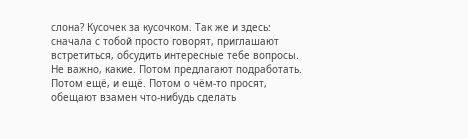слона? Кусочек за кусочком. Так же и здесь: сначала с тобой просто говорят, приглашают встретиться, обсудить интересные тебе вопросы. Не важно, какие. Потом предлагают подработать. Потом ещё, и ещё. Потом о чём-то просят, обещают взамен что-нибудь сделать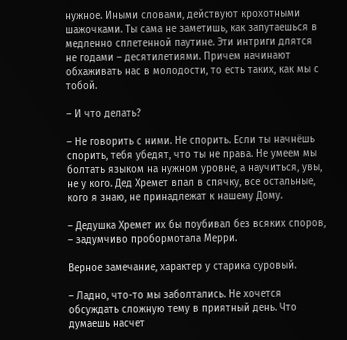нужное. Иными словами, действуют крохотными шажочками. Ты сама не заметишь, как запутаешься в медленно сплетенной паутине. Эти интриги длятся не годами – десятилетиями. Причем начинают обхаживать нас в молодости, то есть таких, как мы с тобой.

– И что делать?

– Не говорить с ними. Не спорить. Если ты начнёшь спорить, тебя убедят, что ты не права. Не умеем мы болтать языком на нужном уровне, а научиться, увы, не у кого. Дед Хремет впал в спячку, все остальные, кого я знаю, не принадлежат к нашему Дому.

– Дедушка Хремет их бы поубивал без всяких споров, – задумчиво пробормотала Мерри.

Верное замечание, характер у старика суровый.

– Ладно, что-то мы заболтались. Не хочется обсуждать сложную тему в приятный день. Что думаешь насчет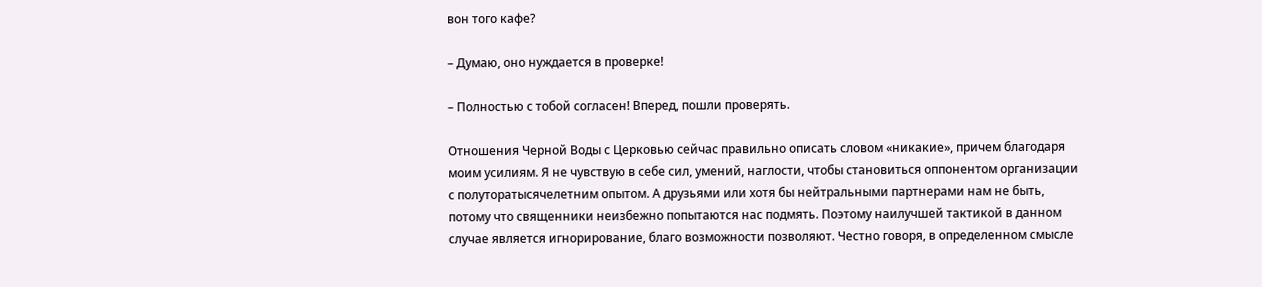вон того кафе?

– Думаю, оно нуждается в проверке!

– Полностью с тобой согласен! Вперед, пошли проверять.

Отношения Черной Воды с Церковью сейчас правильно описать словом «никакие», причем благодаря моим усилиям. Я не чувствую в себе сил, умений, наглости, чтобы становиться оппонентом организации с полуторатысячелетним опытом. А друзьями или хотя бы нейтральными партнерами нам не быть, потому что священники неизбежно попытаются нас подмять. Поэтому наилучшей тактикой в данном случае является игнорирование, благо возможности позволяют. Честно говоря, в определенном смысле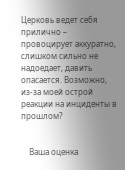Церковь ведет себя прилично – провоцирует аккуратно, слишком сильно не надоедает, давить опасается. Возможно, из-за моей острой реакции на инциденты в прошлом?


    Ваша оценка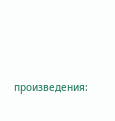произведения: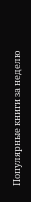Популярные книги за неделю